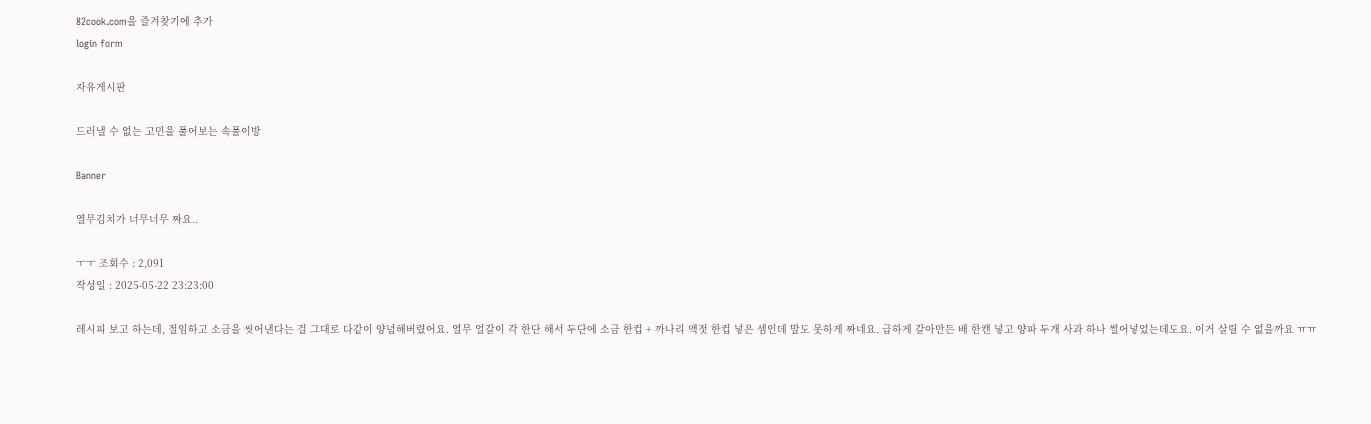82cook.com을 즐겨찾기에 추가
login form

자유게시판

드러낼 수 없는 고민을 풀어보는 속풀이방

Banner

열무김치가 너무너무 짜요..

ㅜㅜ 조회수 : 2,091
작성일 : 2025-05-22 23:23:00

레시피 보고 하는데, 절임하고 소금을 씻어낸다는 걸 그대로 다같이 양념해버렸어요. 열무 얼갈이 각 한단 해서 두단에 소금 한컵 + 까나리 액젓 한컵 넣은 셈인데 말도 못하게 짜네요. 급하게 갈아만든 배 한캔 넣고 양파 두개 사과 하나 썰어넣었는데도요. 이거 살릴 수 없을까요 ㅠㅠ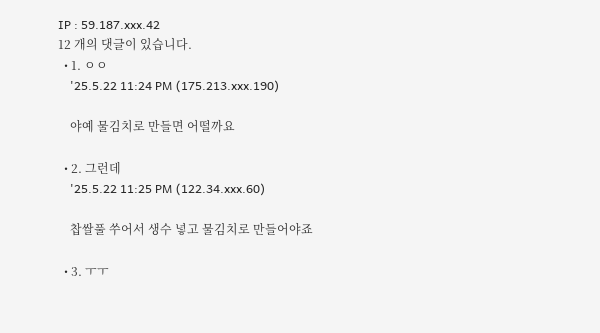IP : 59.187.xxx.42
12 개의 댓글이 있습니다.
  • 1. ㅇㅇ
    '25.5.22 11:24 PM (175.213.xxx.190)

    야예 물김치로 만들면 어떨까요

  • 2. 그런데
    '25.5.22 11:25 PM (122.34.xxx.60)

    찹쌀풀 쑤어서 생수 넣고 물김치로 만들어야죠

  • 3. ㅜㅜ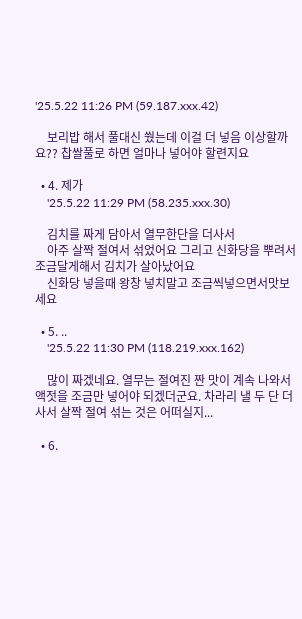'25.5.22 11:26 PM (59.187.xxx.42)

    보리밥 해서 풀대신 쒔는데 이걸 더 넣음 이상할까요?? 찹쌀풀로 하면 얼마나 넣어야 할련지요

  • 4. 제가
    '25.5.22 11:29 PM (58.235.xxx.30)

    김치를 짜게 담아서 열무한단을 더사서
    아주 살짝 절여서 섞었어요 그리고 신화당을 뿌려서 조금달게해서 김치가 살아났어요
    신화당 넣을때 왕창 넣치말고 조금씩넣으면서맛보세요

  • 5. ..
    '25.5.22 11:30 PM (118.219.xxx.162)

    많이 짜겠네요. 열무는 절여진 짠 맛이 계속 나와서 액젓을 조금만 넣어야 되겠더군요. 차라리 낼 두 단 더 사서 살짝 절여 섞는 것은 어떠실지...

  • 6.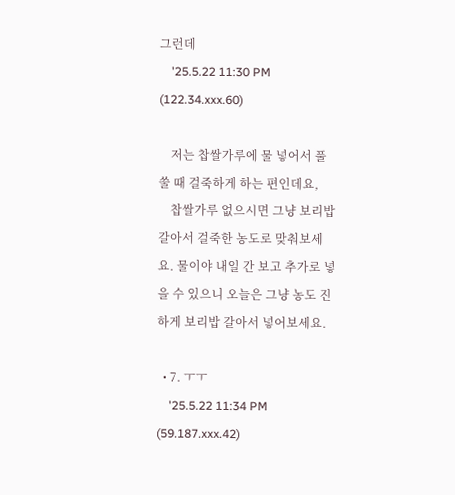그런데
    '25.5.22 11:30 PM (122.34.xxx.60)

    저는 찹쌀가루에 물 넣어서 풀 쑬 때 걸죽하게 하는 편인데요,
    찹쌀가루 없으시면 그냥 보리밥 갈아서 걸죽한 농도로 맞춰보세요. 물이야 내일 간 보고 추가로 넣을 수 있으니 오늘은 그냥 농도 진하게 보리밥 갈아서 넣어보세요.

  • 7. ㅜㅜ
    '25.5.22 11:34 PM (59.187.xxx.42)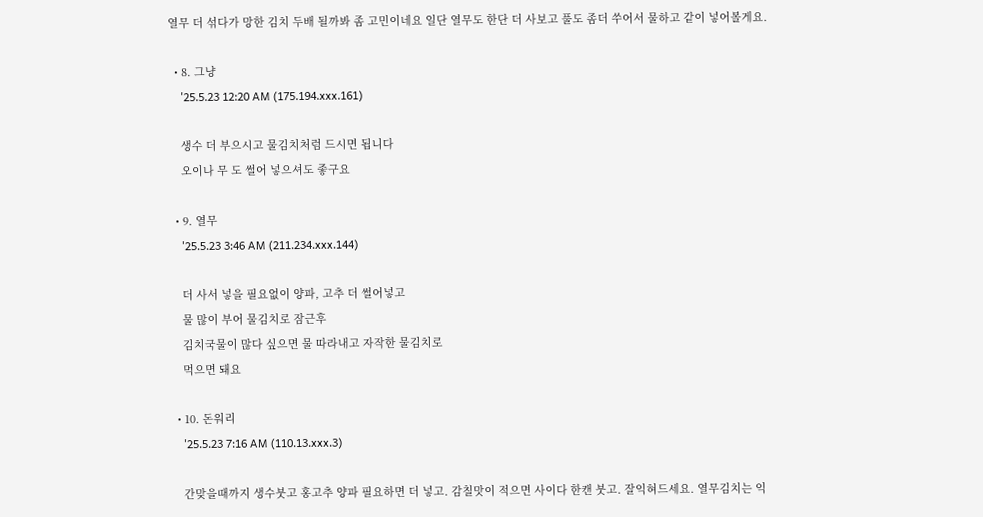열무 더 섞다가 망한 김치 두배 될까봐 좀 고민이네요 일단 열무도 한단 더 사보고 풀도 좀더 쑤어서 물하고 같이 넣어볼게요.

  • 8. 그냥
    '25.5.23 12:20 AM (175.194.xxx.161)

    생수 더 부으시고 물김치처럼 드시면 됩니다
    오이나 무 도 썰어 넣으셔도 좋구요

  • 9. 열무
    '25.5.23 3:46 AM (211.234.xxx.144)

    더 사서 넣을 필요없이 양파, 고추 더 썰어넣고
    물 많이 부어 물김치로 잠근후
    김치국물이 많다 싶으면 물 따라내고 자작한 물김치로
    먹으면 돼요

  • 10. 돈워리
    '25.5.23 7:16 AM (110.13.xxx.3)

    간맞을때까지 생수붓고 홍고추 양파 필요하면 더 넣고. 감칠맛이 적으면 사이다 한캔 붓고. 잘익혀드세요. 열무김치는 익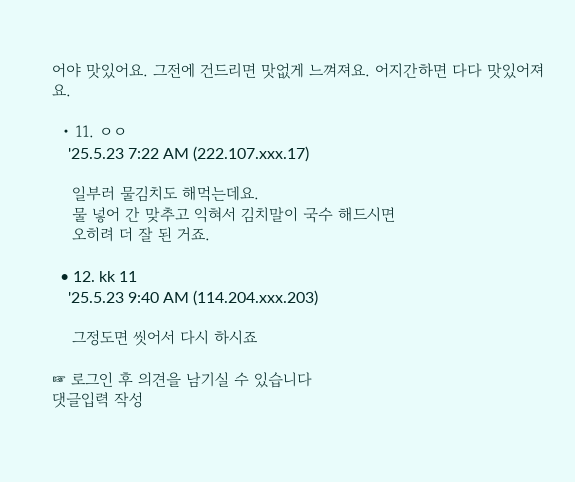어야 맛있어요. 그전에 건드리면 맛없게 느껴져요. 어지간하면 다다 맛있어져요.

  • 11. ㅇㅇ
    '25.5.23 7:22 AM (222.107.xxx.17)

    일부러 물김치도 해먹는데요.
    물 넣어 간 맞추고 익혀서 김치말이 국수 해드시면
    오히려 더 잘 된 거죠.

  • 12. kk 11
    '25.5.23 9:40 AM (114.204.xxx.203)

    그정도면 씻어서 다시 하시죠

☞ 로그인 후 의견을 남기실 수 있습니다
댓글입력 작성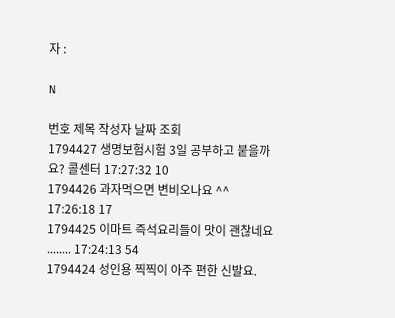자 :

N

번호 제목 작성자 날짜 조회
1794427 생명보험시험 3일 공부하고 붙을까요? 콜센터 17:27:32 10
1794426 과자먹으면 변비오나요 ^^ 17:26:18 17
1794425 이마트 즉석요리들이 맛이 괜찮네요 ........ 17:24:13 54
1794424 성인용 찍찍이 아주 편한 신발요.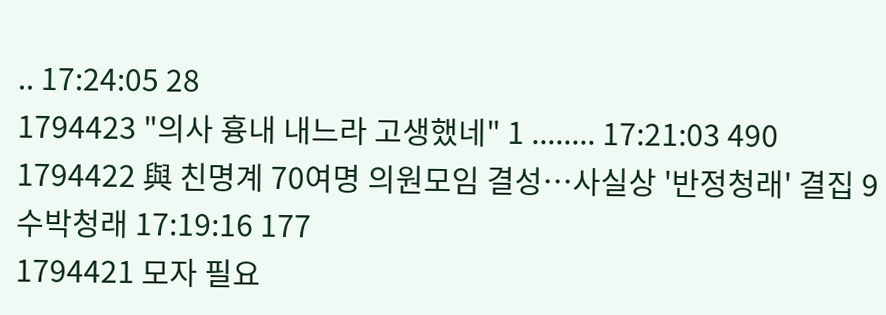.. 17:24:05 28
1794423 "의사 흉내 내느라 고생했네" 1 ........ 17:21:03 490
1794422 與 친명계 70여명 의원모임 결성…사실상 '반정청래' 결집 9 수박청래 17:19:16 177
1794421 모자 필요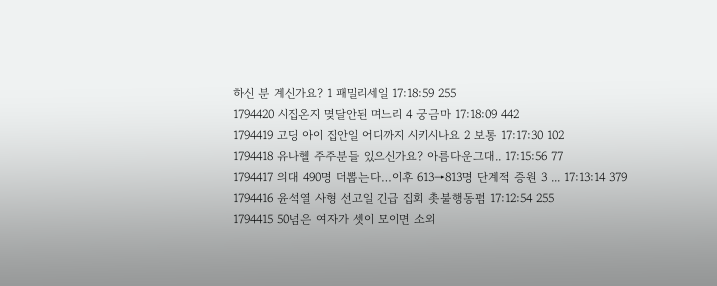하신 분 계신가요? 1 패밀리세일 17:18:59 255
1794420 시집온지 몆달안된 며느리 4 궁금마 17:18:09 442
1794419 고딩 아이 집안일 어디까지 시키시나요 2 보통 17:17:30 102
1794418 유나헬 주주분들 있으신가요? 아름다운그대.. 17:15:56 77
1794417 의대 490명 더뽑는다…이후 613→813명 단계적 증원 3 ... 17:13:14 379
1794416 윤석열 사형 선고일 긴급 집회 촛불행동펌 17:12:54 255
1794415 50넘은 여자가 셋이 모이면 소외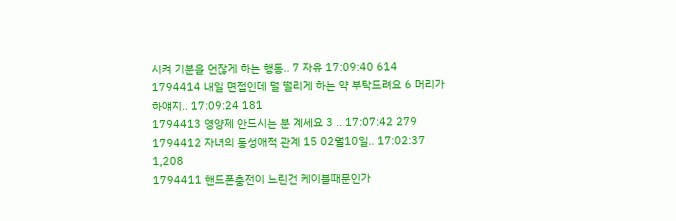시켜 기분을 언잖게 하는 행동.. 7 자유 17:09:40 614
1794414 내일 면접인데 덜 떨리게 하는 약 부탁드려요 6 머리가하얘지.. 17:09:24 181
1794413 영양제 안드시는 분 계세요 3 .. 17:07:42 279
1794412 자녀의 동성애적 관계 15 02월10일.. 17:02:37 1,208
1794411 핸드폰충전이 느린건 케이블때문인가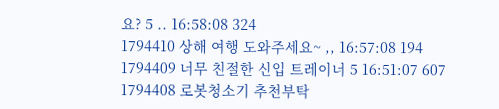요? 5 .. 16:58:08 324
1794410 상해 여행 도와주세요~ ,, 16:57:08 194
1794409 너무 친절한 신입 트레이너 5 16:51:07 607
1794408 로봇청소기 추천부탁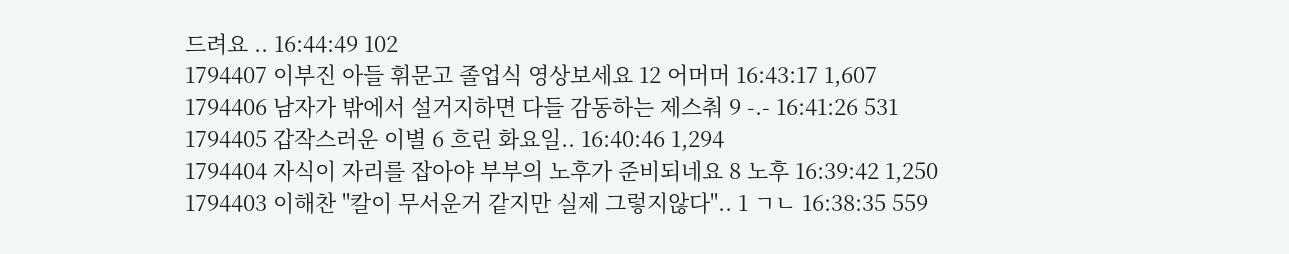드려요 .. 16:44:49 102
1794407 이부진 아들 휘문고 졸업식 영상보세요 12 어머머 16:43:17 1,607
1794406 남자가 밖에서 설거지하면 다들 감동하는 제스춰 9 -.- 16:41:26 531
1794405 갑작스러운 이별 6 흐린 화요일.. 16:40:46 1,294
1794404 자식이 자리를 잡아야 부부의 노후가 준비되네요 8 노후 16:39:42 1,250
1794403 이해찬 "칼이 무서운거 같지만 실제 그렇지않다".. 1 ㄱㄴ 16:38:35 559